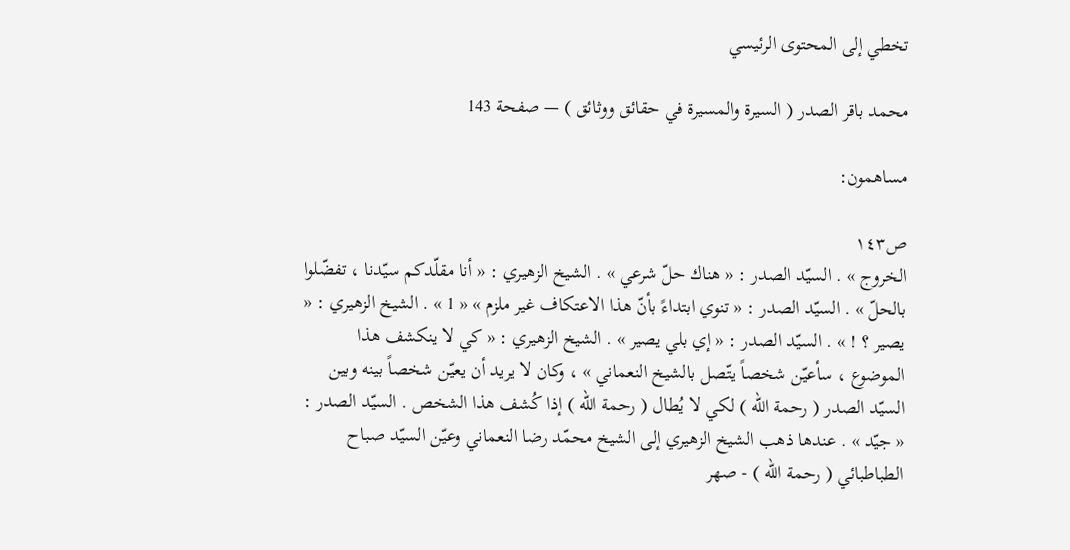تخطي إلى المحتوى الرئيسي

محمد باقر الصدر ( السيرة والمسيرة في حقائق ووثائق ) — صفحة 143

مساهمون:

ص١٤٣
الخروج » . السيّد الصدر : « هناك حلّ شرعي » . الشيخ الزهيري : « أنا مقلّدكم سيّدنا ، تفضّلوا بالحلّ » . السيّد الصدر : « تنوي ابتداءً بأنّ هذا الاعتكاف غير ملزم » « 1 » . الشيخ الزهيري : « يصير ؟ ! » . السيّد الصدر : « إي بلي يصير » . الشيخ الزهيري : « كي لا ينكشف هذا الموضوع ، سأعيّن شخصاً يتّصل بالشيخ النعماني » ، وكان لا يريد أن يعيّن شخصاً بينه وبين السيّد الصدر ( رحمة الله ) لكي لا يُطال ( رحمة الله ) إذا كُشف هذا الشخص . السيّد الصدر : « جيّد » . عندها ذهب الشيخ الزهيري إلى الشيخ محمّد رضا النعماني وعيّن السيّد صباح الطباطبائي ( رحمة الله ) - صهر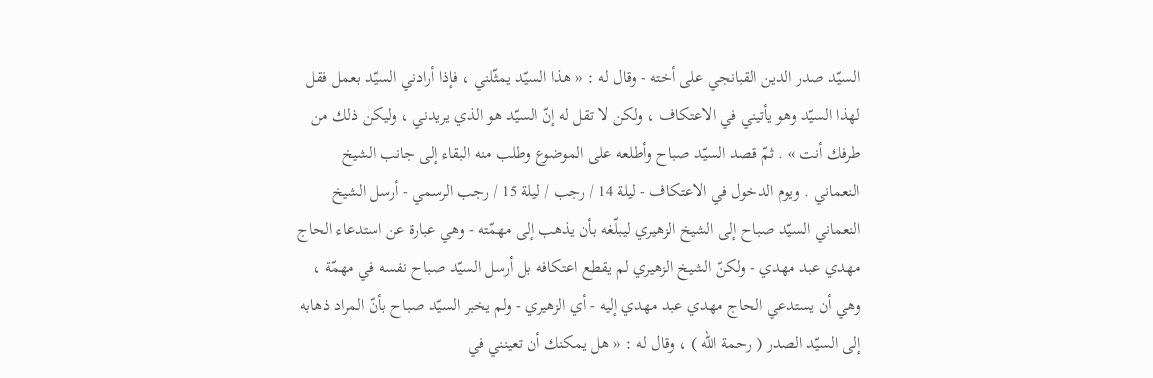السيّد صدر الدين القبانجي على أخته - وقال له : « هذا السيّد يمثّلني ، فإذا أرادني السيّد بعمل فقل لهذا السيّد وهو يأتيني في الاعتكاف ، ولكن لا تقل له إنّ السيّد هو الذي يريدني ، وليكن ذلك من طرفك أنت » . ثمّ قصد السيّد صباح وأطلعه على الموضوع وطلب منه البقاء إلى جانب الشيخ النعماني . ويوم الدخول في الاعتكاف - ليلة 14 / رجب / ليلة 15 / رجب الرسمي - أرسل الشيخ النعماني السيّد صباح إلى الشيخ الزهيري ليبلّغه بأن يذهب إلى مهمّته - وهي عبارة عن استدعاء الحاج مهدي عبد مهدي - ولكنّ الشيخ الزهيري لم يقطع اعتكافه بل أرسل السيّد صباح نفسه في مهمّة ، وهي أن يستدعي الحاج مهدي عبد مهدي إليه - أي الزهيري - ولم يخبر السيّد صباح بأنّ المراد ذهابه إلى السيّد الصدر ( رحمة الله ) ، وقال له : « هل يمكنك أن تعينني في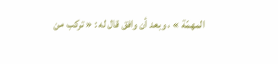المهمّة » ، وبعد أن وافق قال له : « تركب من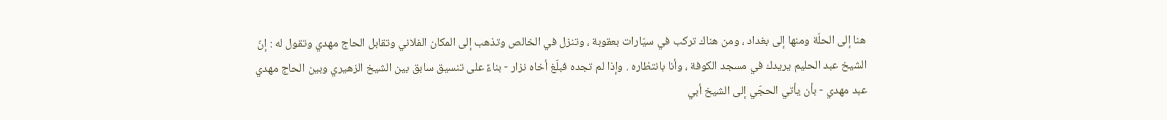هنا إلى الحلّة ومنها إلى بغداد ، ومن هناك تركب في سيّارات بعقوبة ، وتنزل في الخالص وتذهب إلى المكان الفلاني وتقابل الحاج مهدي وتقول له : إنّ الشيخ عبد الحليم يريدك في مسجد الكوفة ، وأنا بانتظاره . وإذا لم تجده فبلّغ أخاه نزار - بناءً على تنسيق سابق بين الشيخ الزهيري وبين الحاج مهدي عبد مهدي - بأن يأتي الحجّي إلى الشيخ أبي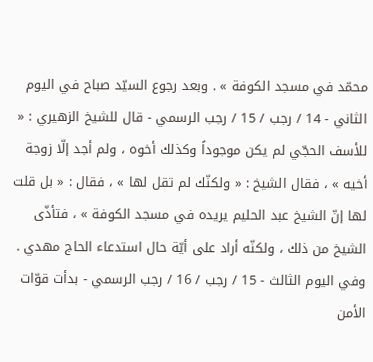محمّد في مسجد الكوفة » . وبعد رجوع السيّد صباح في اليوم الثاني - 14 / رجب / 15 / رجب الرسمي - قال للشيخ الزهيري : « للأسف الحجّي لم يكن موجوداً وكذلك أخوه ، ولم أجد إلّا زوجة أخيه » ، فقال الشيخ : « ولكنّك لم تقل لها » ، فقال : « بل قلت لها إنّ الشيخ عبد الحليم يريده في مسجد الكوفة » ، فتأذّى الشيخ من ذلك ، ولكنّه أراد على أيّة حال استدعاء الحاج مهدي . وفي اليوم الثالث - 15 / رجب / 16 / رجب الرسمي - بدأت قوّات الأمن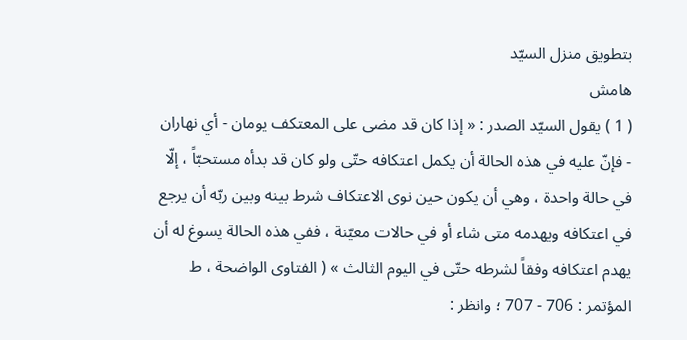بتطويق منزل السيّد
هامش
( 1 ) يقول السيّد الصدر : « إذا كان قد مضى على المعتكف يومان - أي نهاران - فإنّ عليه في هذه الحالة أن يكمل اعتكافه حتّى ولو كان قد بدأه مستحبّاً ، إلّا في حالة واحدة ، وهي أن يكون حين نوى الاعتكاف شرط بينه وبين ربّه أن يرجع في اعتكافه ويهدمه متى شاء أو في حالات معيّنة ، ففي هذه الحالة يسوغ له أن يهدم اعتكافه وفقاً لشرطه حتّى في اليوم الثالث » ( الفتاوى الواضحة ، ط المؤتمر : 706 - 707 ؛ وانظر :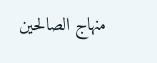منهاج الصالحين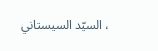، السيّد السيستاني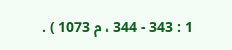1 : 343 - 344 ، م 1073 ) .